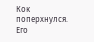Кок поперхнулся. Его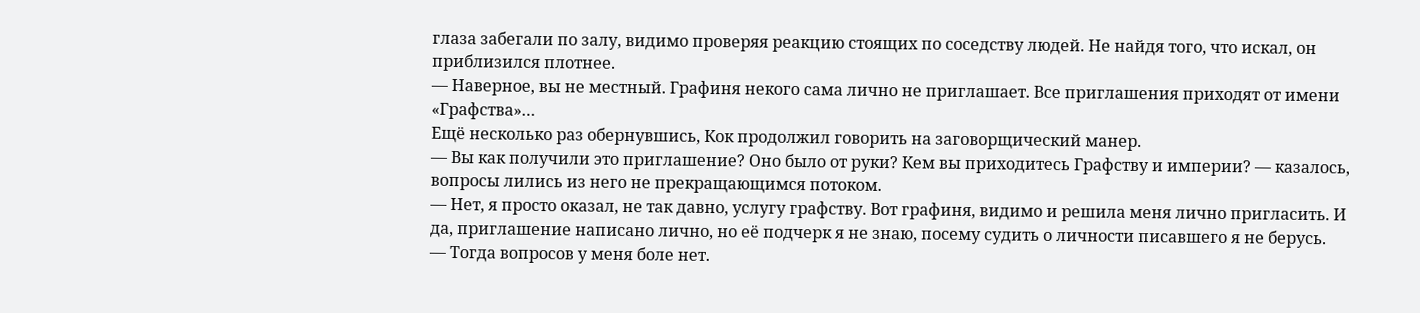глаза забегали по залу, видимо проверяя реакцию стоящих по соседству людей. Не найдя того, что искал, он приблизился плотнее.
— Наверное, вы не местный. Графиня некого сама лично не приглашает. Все приглашения приходят от имени «Графства»…
Ещё несколько раз обернувшись, Кок продолжил говорить на заговорщический манер.
— Вы как получили это приглашение? Оно было от руки? Кем вы приходитесь Графству и империи? — казалось, вопросы лились из него не прекращающимся потоком.
— Нет, я просто оказал, не так давно, услугу графству. Вот графиня, видимо и решила меня лично пригласить. И да, приглашение написано лично, но её подчерк я не знаю, посему судить о личности писавшего я не берусь.
— Тогда вопросов у меня боле нет.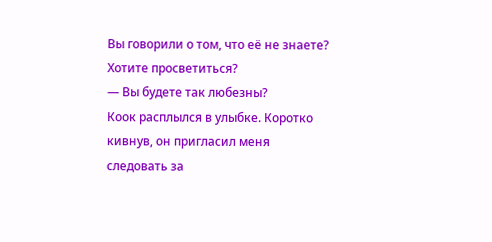Вы говорили о том, что её не знаете? Хотите просветиться?
— Вы будете так любезны?
Коок расплылся в улыбке. Коротко кивнув, он пригласил меня следовать за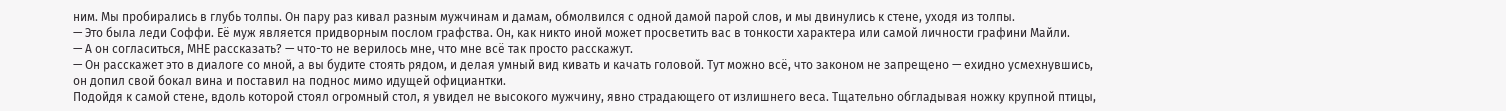ним. Мы пробирались в глубь толпы. Он пару раз кивал разным мужчинам и дамам, обмолвился с одной дамой парой слов, и мы двинулись к стене, уходя из толпы.
— Это была леди Соффи. Её муж является придворным послом графства. Он, как никто иной может просветить вас в тонкости характера или самой личности графини Майли.
— А он согласиться, МНЕ рассказать? — что-то не верилось мне, что мне всё так просто расскажут.
— Он расскажет это в диалоге со мной, а вы будите стоять рядом, и делая умный вид кивать и качать головой. Тут можно всё, что законом не запрещено — ехидно усмехнувшись, он допил свой бокал вина и поставил на поднос мимо идущей официантки.
Подойдя к самой стене, вдоль которой стоял огромный стол, я увидел не высокого мужчину, явно страдающего от излишнего веса. Тщательно обгладывая ножку крупной птицы,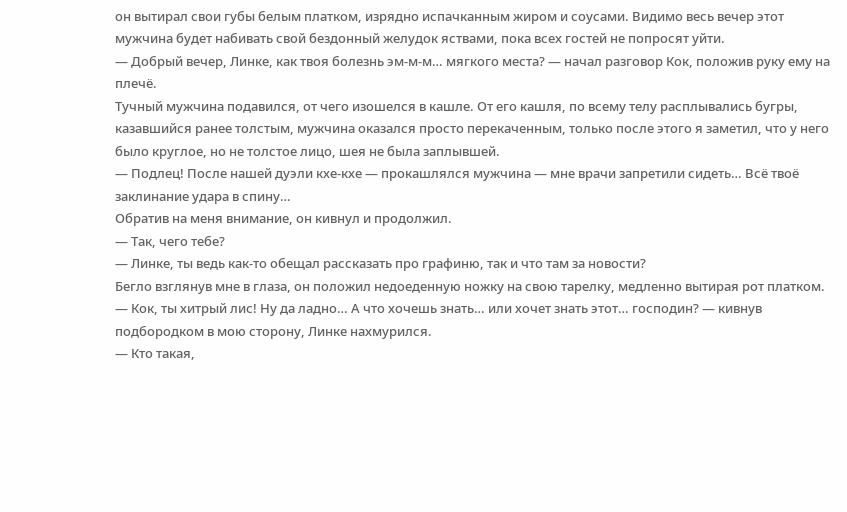он вытирал свои губы белым платком, изрядно испачканным жиром и соусами. Видимо весь вечер этот мужчина будет набивать свой бездонный желудок яствами, пока всех гостей не попросят уйти.
— Добрый вечер, Линке, как твоя болезнь эм-м-м… мягкого места? — начал разговор Кок, положив руку ему на плечё.
Тучный мужчина подавился, от чего изошелся в кашле. От его кашля, по всему телу расплывались бугры, казавшийся ранее толстым, мужчина оказался просто перекаченным, только после этого я заметил, что у него было круглое, но не толстое лицо, шея не была заплывшей.
— Подлец! После нашей дуэли кхе-кхе — прокашлялся мужчина — мне врачи запретили сидеть… Всё твоё заклинание удара в спину…
Обратив на меня внимание, он кивнул и продолжил.
— Так, чего тебе?
— Линке, ты ведь как-то обещал рассказать про графиню, так и что там за новости?
Бегло взглянув мне в глаза, он положил недоеденную ножку на свою тарелку, медленно вытирая рот платком.
— Кок, ты хитрый лис! Ну да ладно… А что хочешь знать… или хочет знать этот… господин? — кивнув подбородком в мою сторону, Линке нахмурился.
— Кто такая,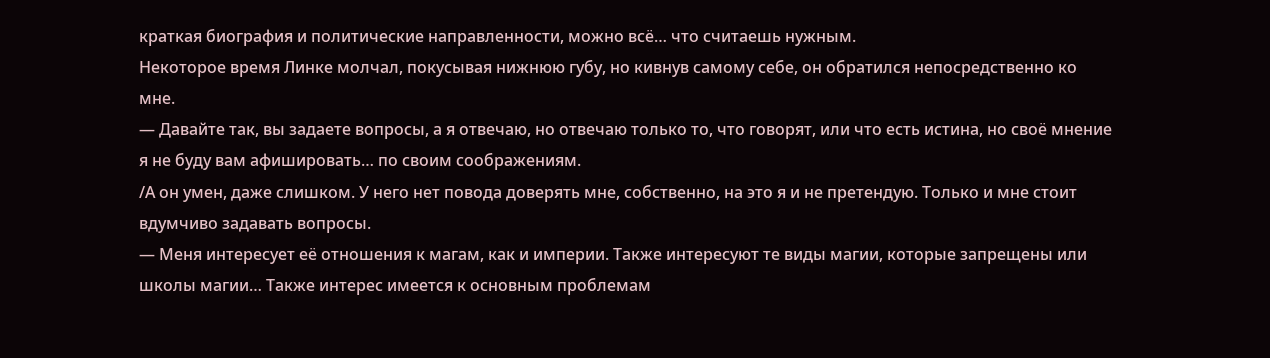краткая биография и политические направленности, можно всё… что считаешь нужным.
Некоторое время Линке молчал, покусывая нижнюю губу, но кивнув самому себе, он обратился непосредственно ко мне.
— Давайте так, вы задаете вопросы, а я отвечаю, но отвечаю только то, что говорят, или что есть истина, но своё мнение я не буду вам афишировать… по своим соображениям.
/А он умен, даже слишком. У него нет повода доверять мне, собственно, на это я и не претендую. Только и мне стоит вдумчиво задавать вопросы.
— Меня интересует её отношения к магам, как и империи. Также интересуют те виды магии, которые запрещены или школы магии… Также интерес имеется к основным проблемам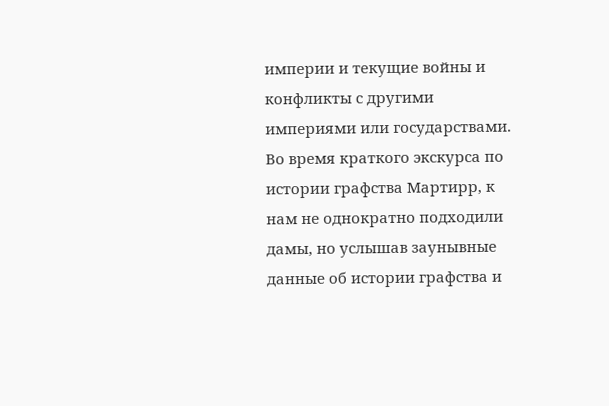империи и текущие войны и конфликты с другими империями или государствами.
Во время краткого экскурса по истории графства Мартирр, к нам не однократно подходили дамы, но услышав заунывные данные об истории графства и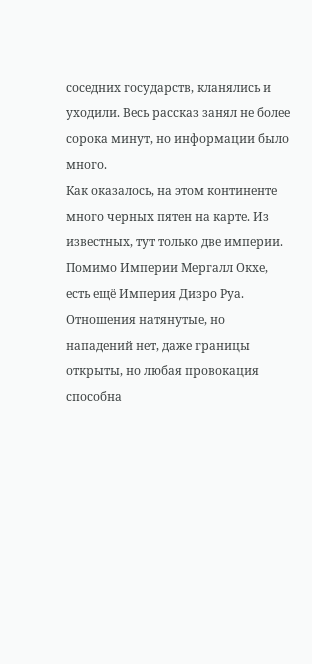соседних государств, кланялись и уходили. Весь рассказ занял не более сорока минут, но информации было много.
Как оказалось, на этом континенте много черных пятен на карте. Из известных, тут только две империи. Помимо Империи Мергалл Окхе, есть ещё Империя Дизро Руа. Отношения натянутые, но нападений нет, даже границы открыты, но любая провокация способна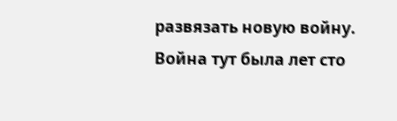развязать новую войну. Война тут была лет сто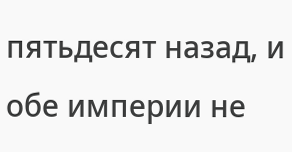пятьдесят назад, и обе империи не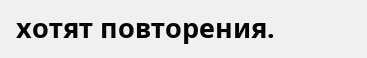хотят повторения.